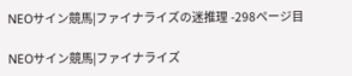NEOサイン競馬|ファイナライズの迷推理 -298ページ目

NEOサイン競馬|ファイナライズ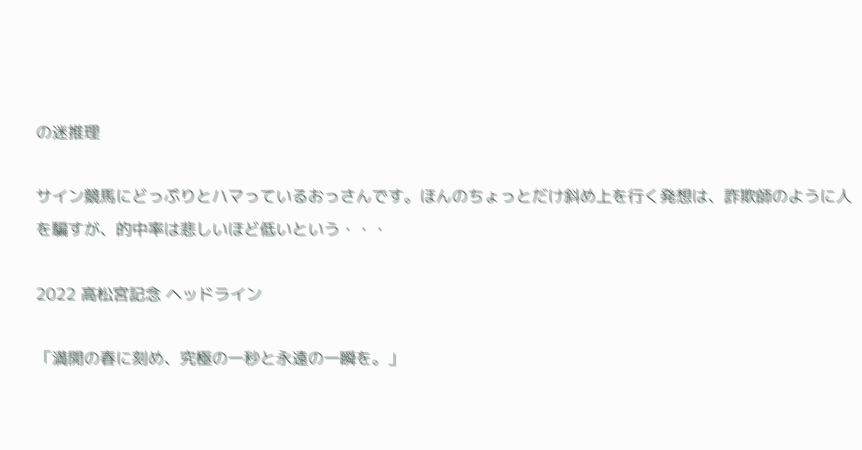の迷推理

サイン競馬にどっぷりとハマっているおっさんです。ほんのちょっとだけ斜め上を行く発想は、詐欺師のように人を騙すが、的中率は悲しいほど低いという・・・

2022 高松宮記念 ヘッドライン

「満開の春に刻め、究極の一秒と永遠の一瞬を。」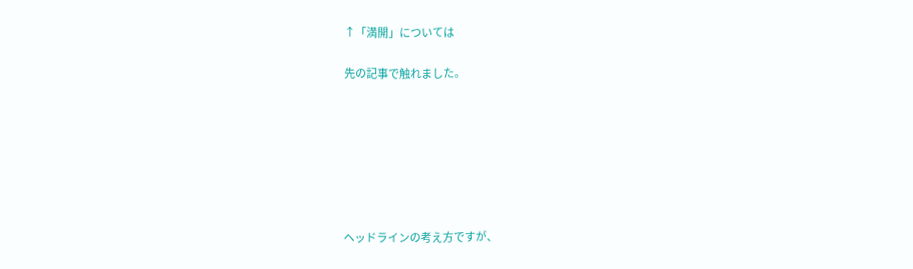↑「満開」については

先の記事で触れました。







ヘッドラインの考え方ですが、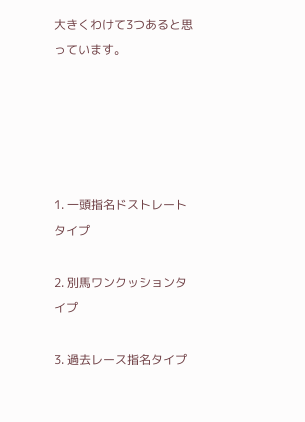大きくわけて3つあると思っています。





1. 一頭指名ドストレートタイプ

2. 別馬ワンクッションタイプ

3. 過去レース指名タイプ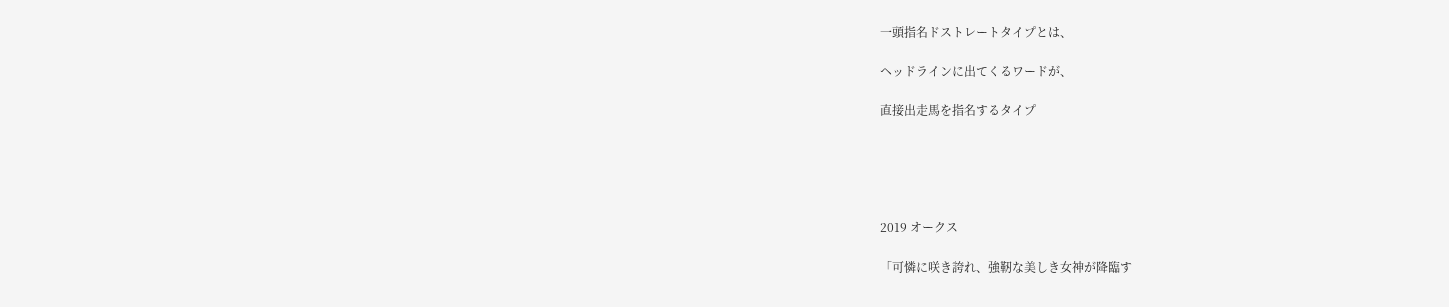一頭指名ドストレートタイプとは、

ヘッドラインに出てくるワードが、

直接出走馬を指名するタイプ





2019 オークス

「可憐に咲き誇れ、強靭な美しき女神が降臨す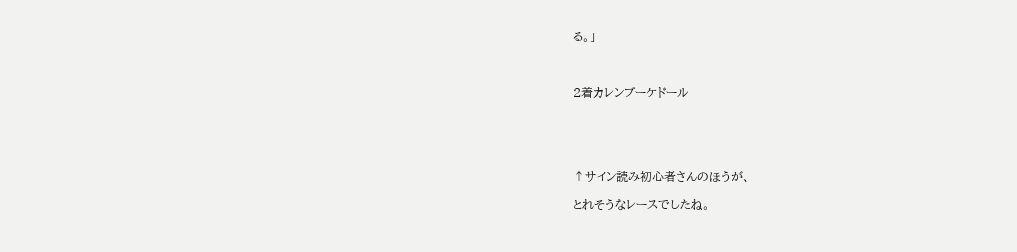る。」



2着カレンブーケドール





↑サイン読み初心者さんのほうが、

とれそうなレースでしたね。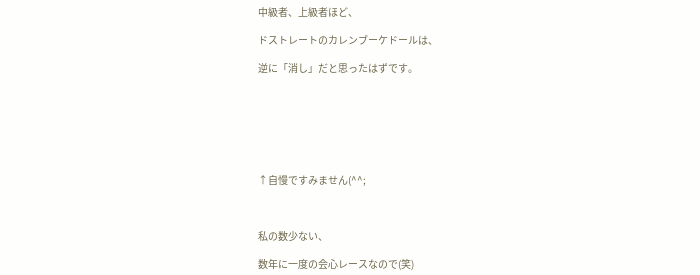中級者、上級者ほど、

ドストレートのカレンブーケドールは、

逆に「消し」だと思ったはずです。







↑自慢ですみません(^^;



私の数少ない、

数年に一度の会心レースなので(笑)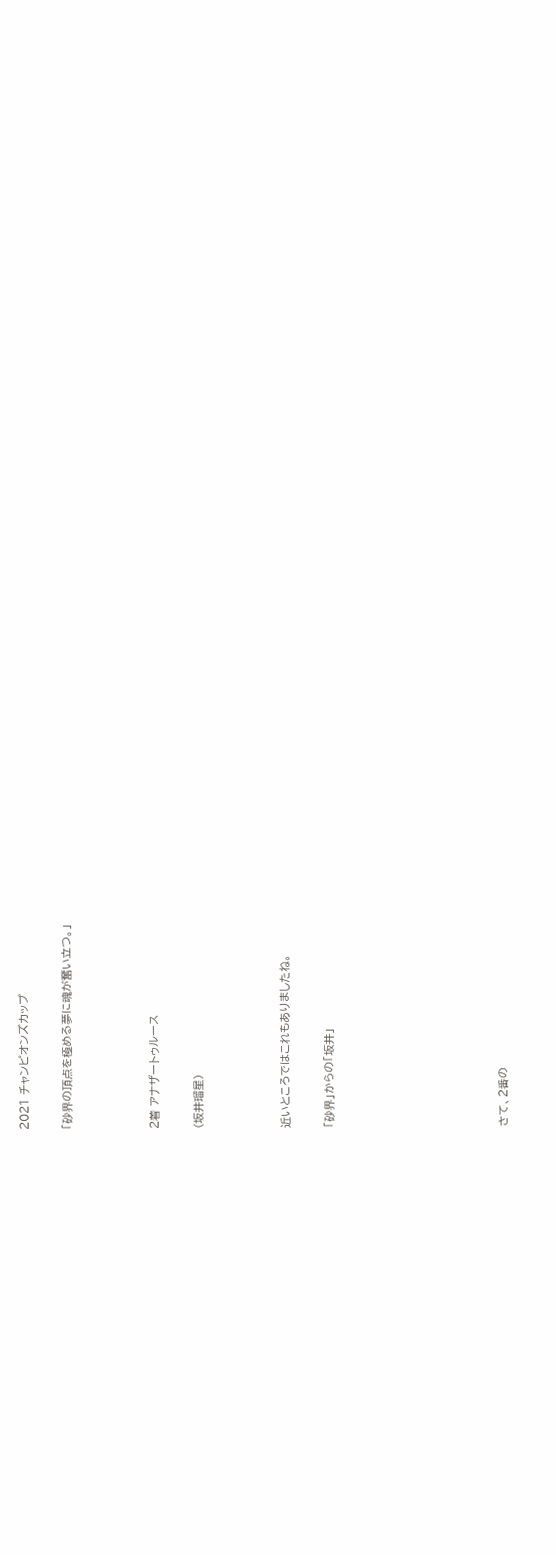2021 チャンピオンズカップ

「砂界の頂点を極める夢に魂が奮い立つ。」



2着 アナザートゥルース

(坂井瑠星)



近いところではこれもありましたね。

「砂界」からの「坂井」







さて、2番の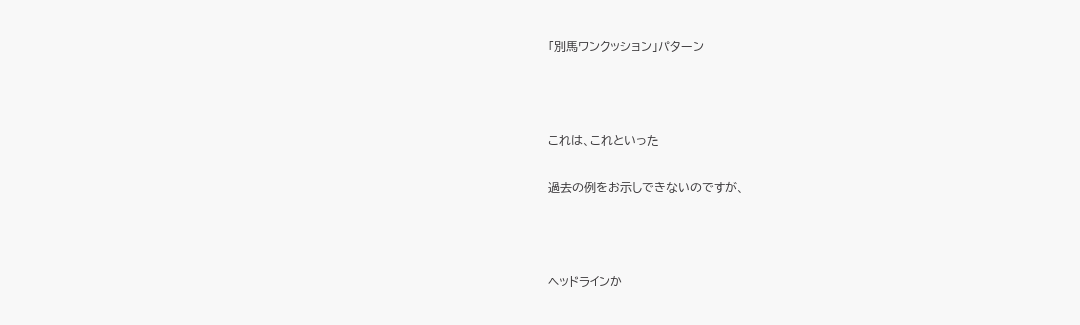「別馬ワンクッション」パターン



これは、これといった

過去の例をお示しできないのですが、



ヘッドラインか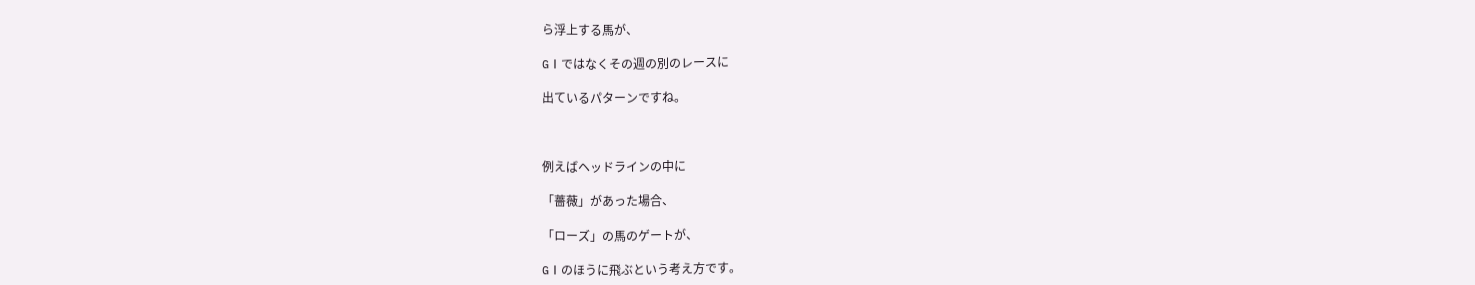ら浮上する馬が、

GⅠではなくその週の別のレースに

出ているパターンですね。



例えばヘッドラインの中に

「薔薇」があった場合、

「ローズ」の馬のゲートが、

GⅠのほうに飛ぶという考え方です。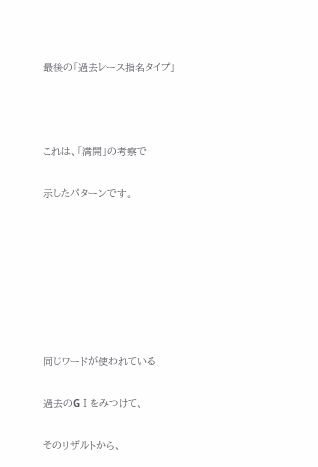最後の「過去レース指名タイプ」



これは、「満開」の考察で

示したパターンです。







同じワードが使われている

過去のGⅠをみつけて、

そのリザルトから、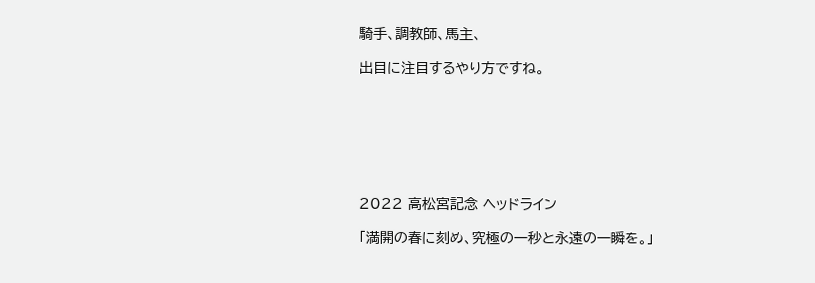騎手、調教師、馬主、

出目に注目するやり方ですね。







2022 高松宮記念 ヘッドライン

「満開の春に刻め、究極の一秒と永遠の一瞬を。」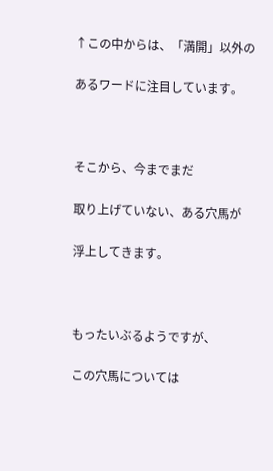↑この中からは、「満開」以外の

あるワードに注目しています。



そこから、今までまだ

取り上げていない、ある穴馬が

浮上してきます。



もったいぶるようですが、

この穴馬については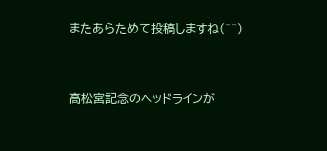またあらためて投稿しますね(^^)



高松宮記念のヘッドラインが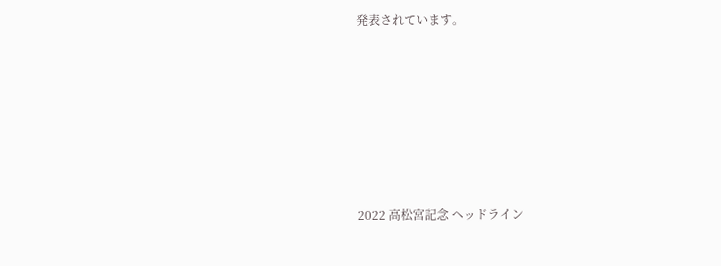発表されています。







2022 高松宮記念 ヘッドライン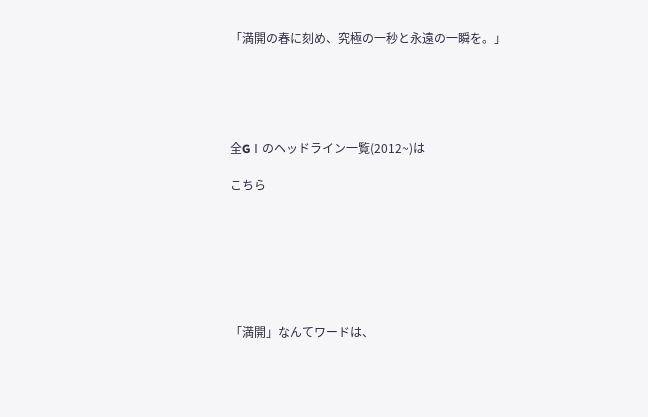「満開の春に刻め、究極の一秒と永遠の一瞬を。」





全GⅠのヘッドライン一覧(2012~)は

こちら







「満開」なんてワードは、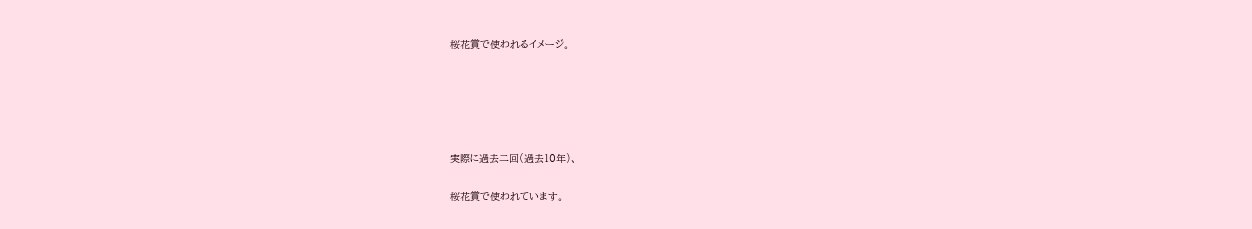桜花賞で使われるイメージ。





実際に過去二回(過去10年)、

桜花賞で使われています。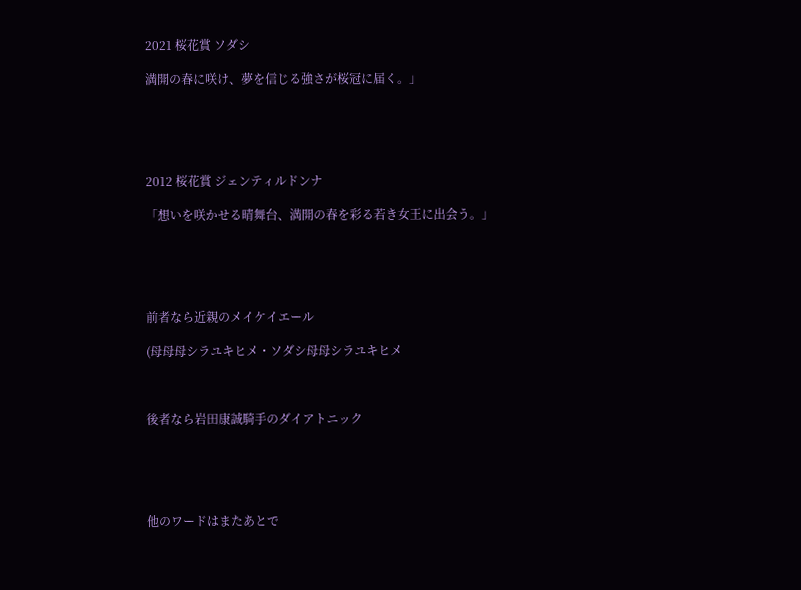2021 桜花賞 ソダシ

満開の春に咲け、夢を信じる強さが桜冠に届く。」





2012 桜花賞 ジェンティルドンナ

「想いを咲かせる晴舞台、満開の春を彩る若き女王に出会う。」





前者なら近親のメイケイエール

(母母母シラユキヒメ・ソダシ母母シラユキヒメ



後者なら岩田康誠騎手のダイアトニック





他のワードはまたあとで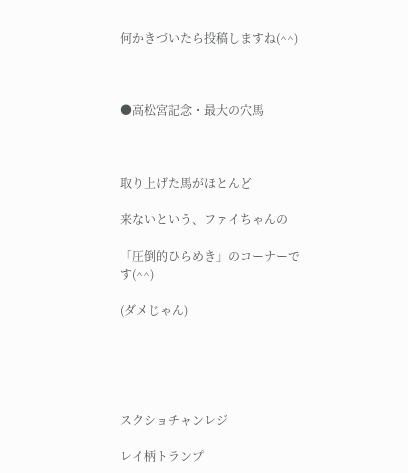何かきづいたら投稿しますね(^^)



●高松宮記念・最大の穴馬



取り上げた馬がほとんど

来ないという、ファイちゃんの

「圧倒的ひらめき」のコーナーです(^^)

(ダメじゃん)





スクショチャンレジ

レイ柄トランプ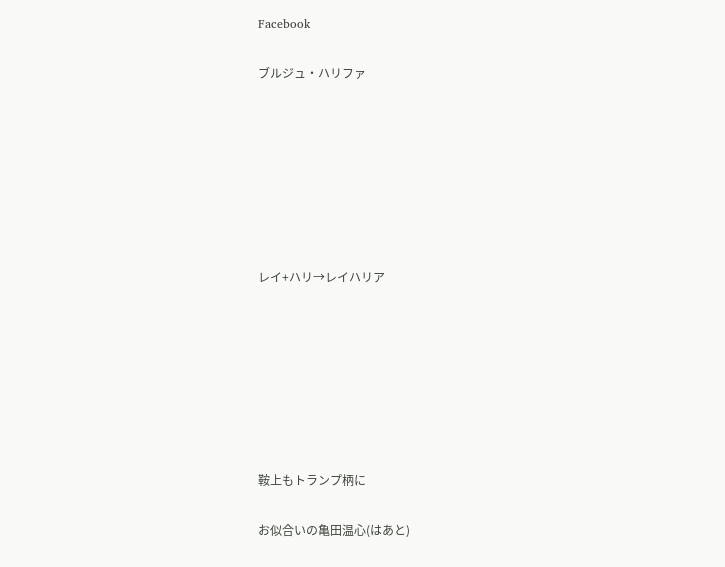Facebook

ブルジュ・ハリファ







レイ+ハリ→レイハリア







鞍上もトランプ柄に

お似合いの亀田温心(はあと)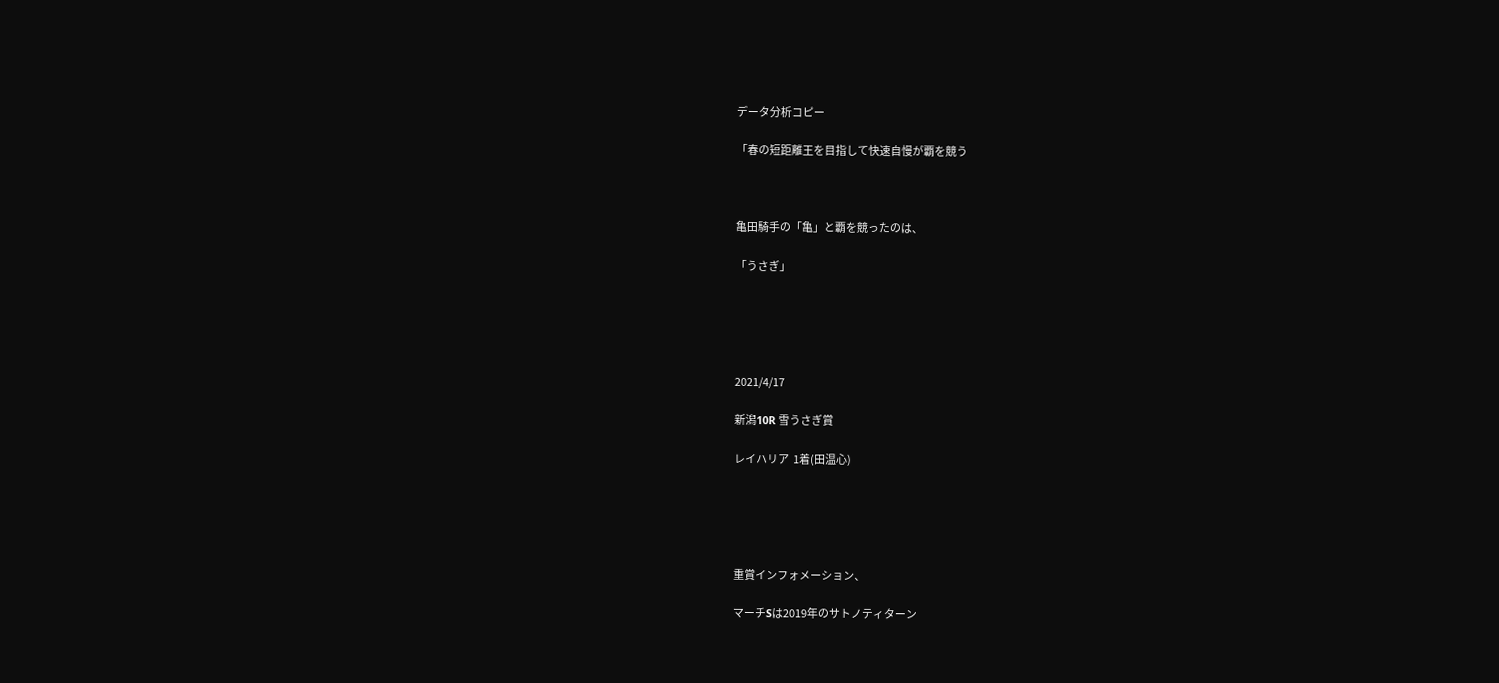データ分析コピー

「春の短距離王を目指して快速自慢が覇を競う



亀田騎手の「亀」と覇を競ったのは、

「うさぎ」





2021/4/17

新潟10R 雪うさぎ賞

レイハリア  1着(田温心)





重賞インフォメーション、

マーチSは2019年のサトノティターン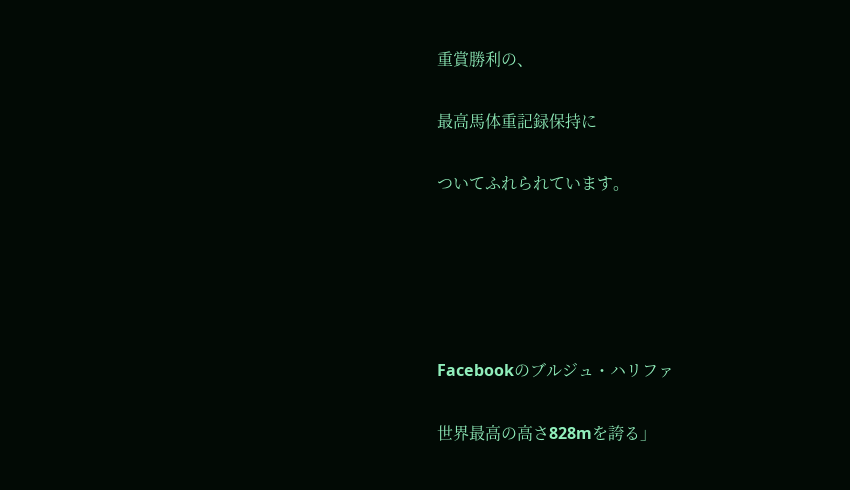重賞勝利の、

最高馬体重記録保持に

ついてふれられています。





Facebookのブルジュ・ハリファ

世界最高の高さ828mを誇る」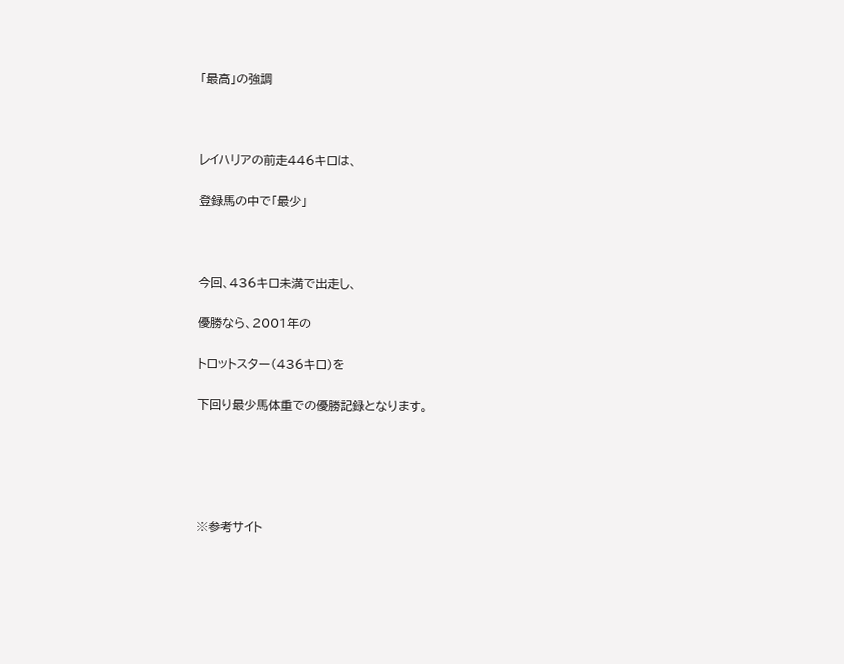「最高」の強調



レイハリアの前走446キロは、

登録馬の中で「最少」



今回、436キロ未満で出走し、

優勝なら、2001年の

トロットスター(436キロ)を

下回り最少馬体重での優勝記録となります。





※参考サイト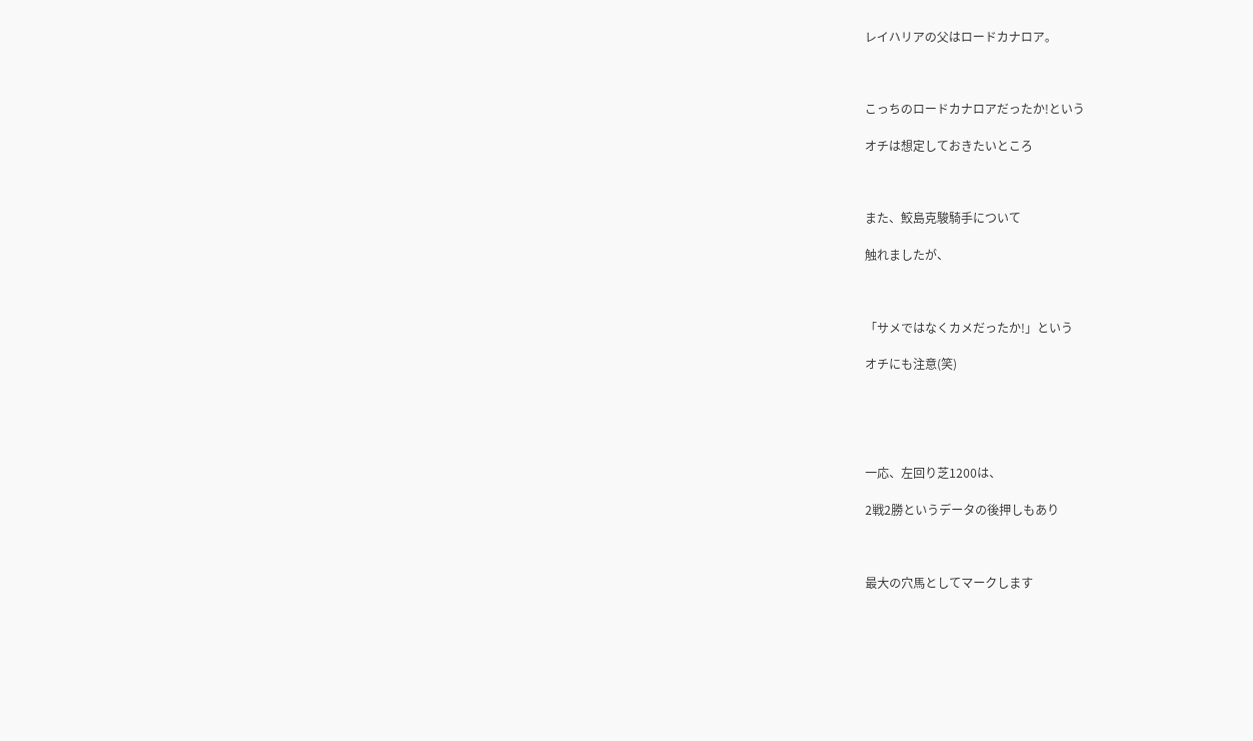レイハリアの父はロードカナロア。



こっちのロードカナロアだったか!という

オチは想定しておきたいところ



また、鮫島克駿騎手について

触れましたが、



「サメではなくカメだったか!」という

オチにも注意(笑)





一応、左回り芝1200は、

2戦2勝というデータの後押しもあり



最大の穴馬としてマークします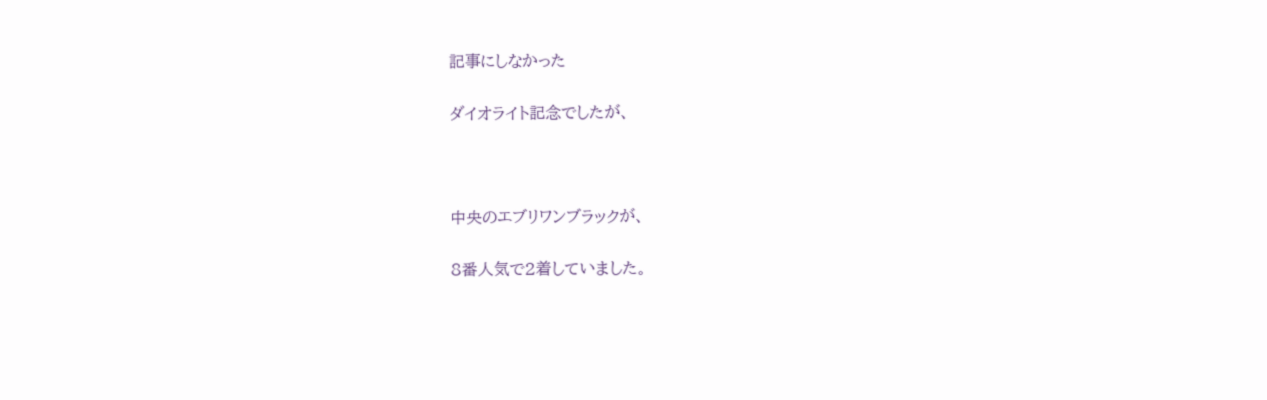記事にしなかった

ダイオライト記念でしたが、



中央のエブリワンブラックが、

8番人気で2着していました。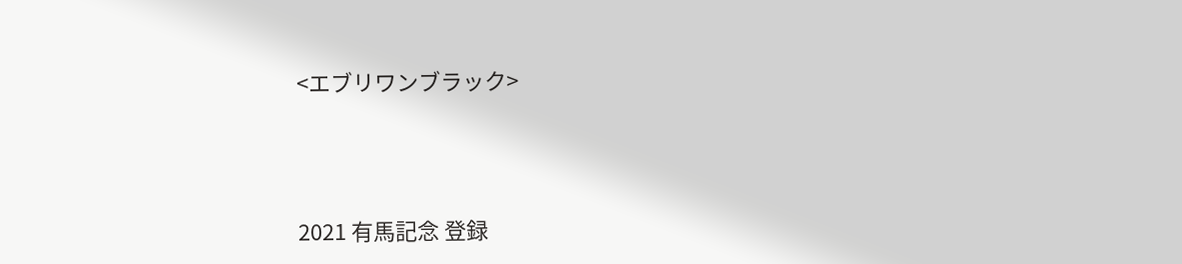<エブリワンブラック>



2021 有馬記念 登録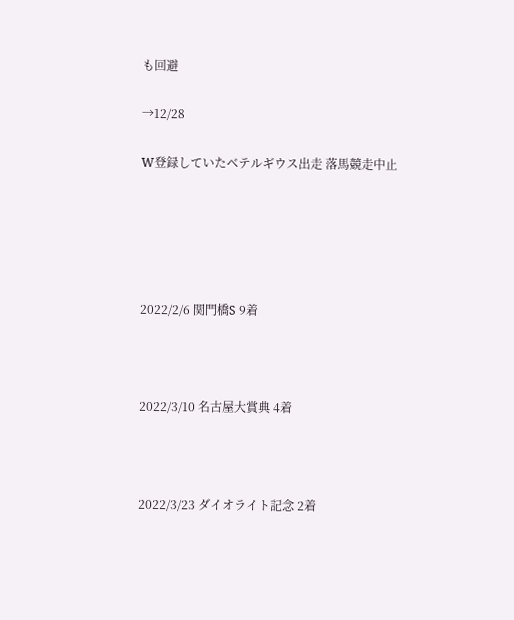も回避

→12/28

W登録していたベテルギウス出走 落馬競走中止





2022/2/6 関門橋S 9着



2022/3/10 名古屋大賞典 4着



2022/3/23 ダイオライト記念 2着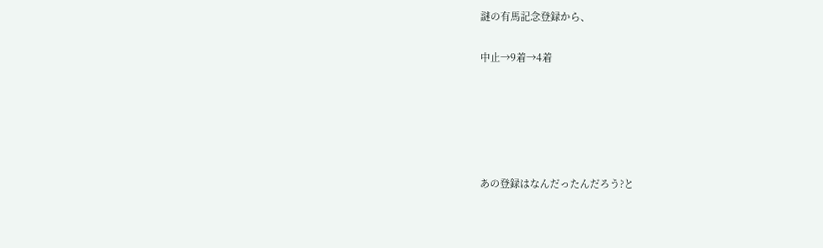謎の有馬記念登録から、

中止→9着→4着





あの登録はなんだったんだろう?と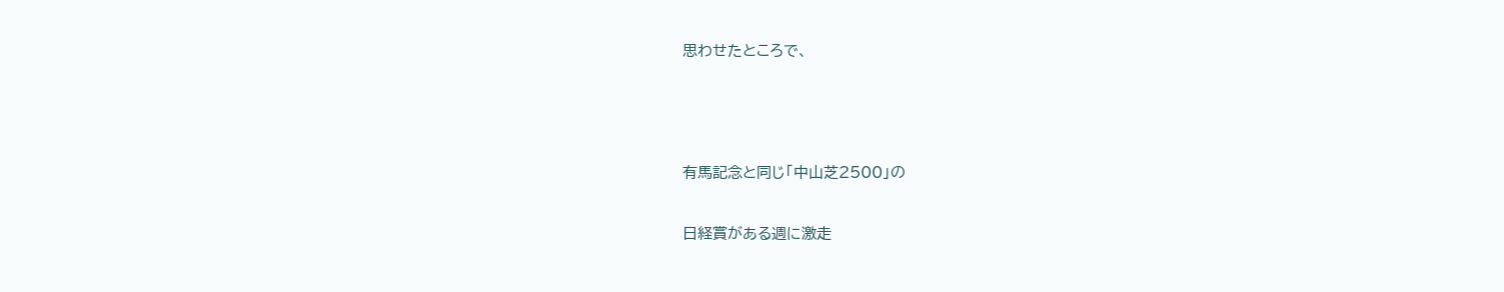思わせたところで、



有馬記念と同じ「中山芝2500」の

日経賞がある週に激走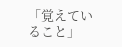「覚えていること」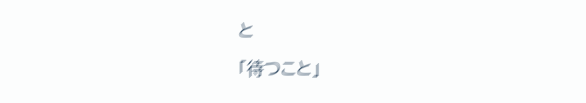と

「待つこと」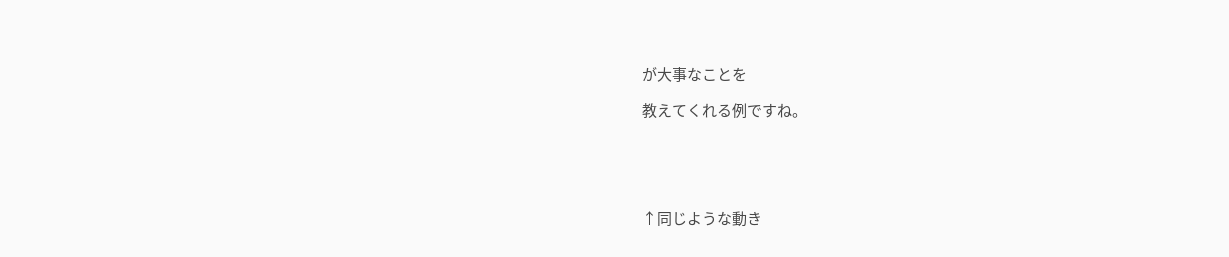が大事なことを

教えてくれる例ですね。





↑同じような動き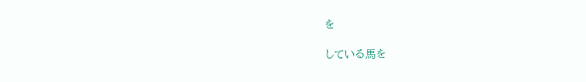を

している馬を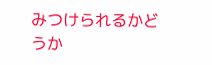みつけられるかどうか